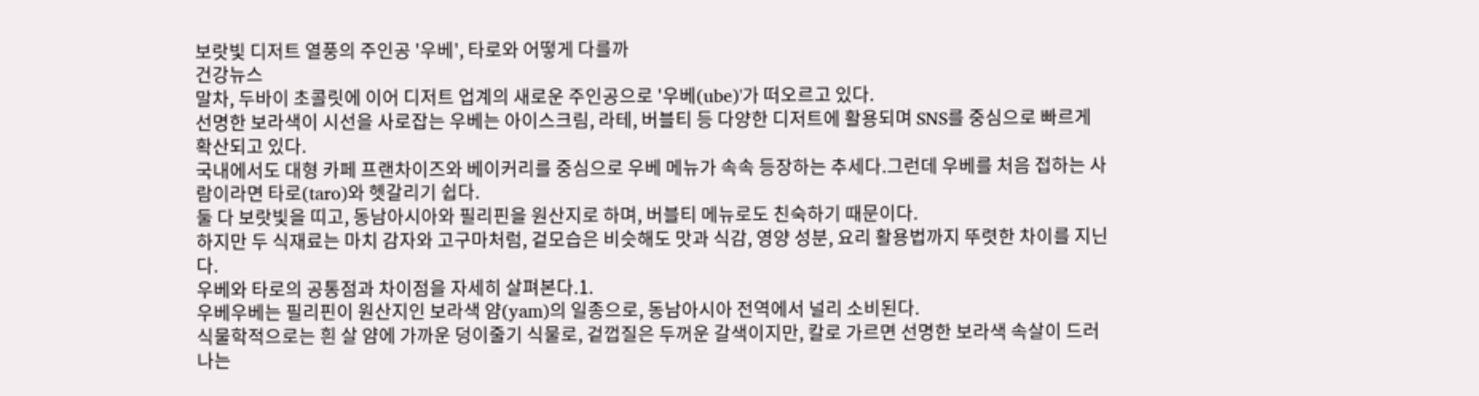보랏빛 디저트 열풍의 주인공 '우베', 타로와 어떻게 다를까
건강뉴스
말차, 두바이 초콜릿에 이어 디저트 업계의 새로운 주인공으로 '우베(ube)'가 떠오르고 있다.
선명한 보라색이 시선을 사로잡는 우베는 아이스크림, 라테, 버블티 등 다양한 디저트에 활용되며 SNS를 중심으로 빠르게 확산되고 있다.
국내에서도 대형 카페 프랜차이즈와 베이커리를 중심으로 우베 메뉴가 속속 등장하는 추세다.그런데 우베를 처음 접하는 사람이라면 타로(taro)와 헷갈리기 쉽다.
둘 다 보랏빛을 띠고, 동남아시아와 필리핀을 원산지로 하며, 버블티 메뉴로도 친숙하기 때문이다.
하지만 두 식재료는 마치 감자와 고구마처럼, 겉모습은 비슷해도 맛과 식감, 영양 성분, 요리 활용법까지 뚜렷한 차이를 지닌다.
우베와 타로의 공통점과 차이점을 자세히 살펴본다.1.
우베우베는 필리핀이 원산지인 보라색 얌(yam)의 일종으로, 동남아시아 전역에서 널리 소비된다.
식물학적으로는 흰 살 얌에 가까운 덩이줄기 식물로, 겉껍질은 두꺼운 갈색이지만, 칼로 가르면 선명한 보라색 속살이 드러나는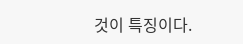것이 특징이다.